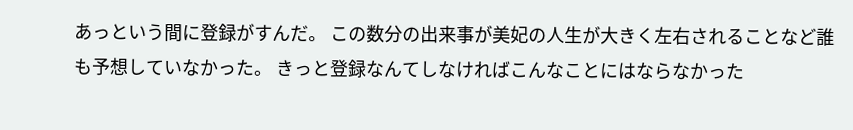あっという間に登録がすんだ。 この数分の出来事が美妃の人生が大きく左右されることなど誰も予想していなかった。 きっと登録なんてしなければこんなことにはならなかった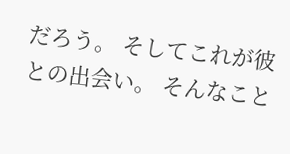だろう。 そしてこれが彼との出会い。 そんなこと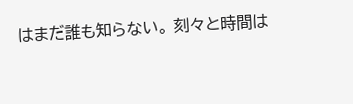はまだ誰も知らない。 刻々と時間は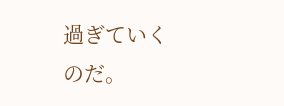過ぎていくのだ。